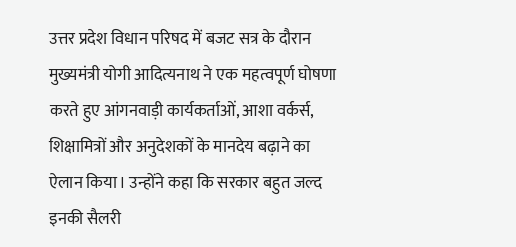उत्तर प्रदेश विधान परिषद में बजट सत्र के दौरान मुख्यमंत्री योगी आदित्यनाथ ने एक महत्वपूर्ण घोषणा करते हुए आंगनवाड़ी कार्यकर्ताओं, आशा वर्कर्स, शिक्षामित्रों और अनुदेशकों के मानदेय बढ़ाने का ऐलान किया। उन्होंने कहा कि सरकार बहुत जल्द इनकी सैलरी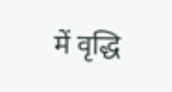में वृद्धि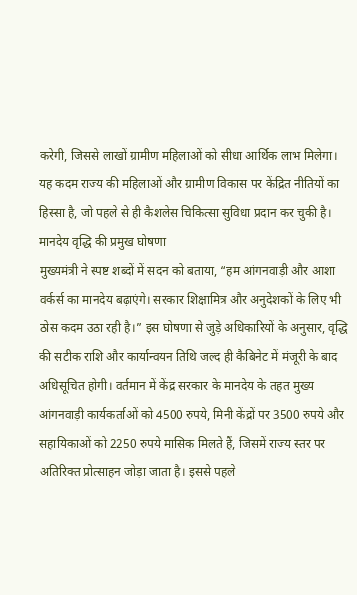करेगी, जिससे लाखों ग्रामीण महिलाओं को सीधा आर्थिक लाभ मिलेगा। यह कदम राज्य की महिलाओं और ग्रामीण विकास पर केंद्रित नीतियों का हिस्सा है, जो पहले से ही कैशलेस चिकित्सा सुविधा प्रदान कर चुकी है।
मानदेय वृद्धि की प्रमुख घोषणा
मुख्यमंत्री ने स्पष्ट शब्दों में सदन को बताया, “हम आंगनवाड़ी और आशा वर्कर्स का मानदेय बढ़ाएंगे। सरकार शिक्षामित्र और अनुदेशकों के लिए भी ठोस कदम उठा रही है।” इस घोषणा से जुड़े अधिकारियों के अनुसार, वृद्धि की सटीक राशि और कार्यान्वयन तिथि जल्द ही कैबिनेट में मंजूरी के बाद अधिसूचित होगी। वर्तमान में केंद्र सरकार के मानदेय के तहत मुख्य आंगनवाड़ी कार्यकर्ताओं को 4500 रुपये, मिनी केंद्रों पर 3500 रुपये और सहायिकाओं को 2250 रुपये मासिक मिलते हैं, जिसमें राज्य स्तर पर अतिरिक्त प्रोत्साहन जोड़ा जाता है। इससे पहले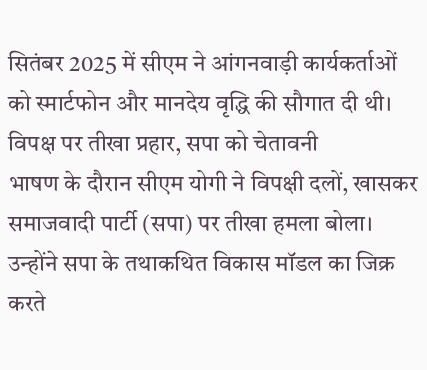सितंबर 2025 में सीएम ने आंगनवाड़ी कार्यकर्ताओं को स्मार्टफोन और मानदेय वृद्धि की सौगात दी थी।
विपक्ष पर तीखा प्रहार, सपा को चेतावनी
भाषण के दौरान सीएम योगी ने विपक्षी दलों, खासकर समाजवादी पार्टी (सपा) पर तीखा हमला बोला। उन्होंने सपा के तथाकथित विकास मॉडल का जिक्र करते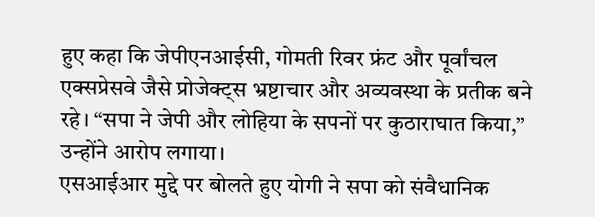हुए कहा कि जेपीएनआईसी, गोमती रिवर फ्रंट और पूर्वांचल एक्सप्रेसवे जैसे प्रोजेक्ट्स भ्रष्टाचार और अव्यवस्था के प्रतीक बने रहे। “सपा ने जेपी और लोहिया के सपनों पर कुठाराघात किया,” उन्होंने आरोप लगाया।
एसआईआर मुद्दे पर बोलते हुए योगी ने सपा को संवैधानिक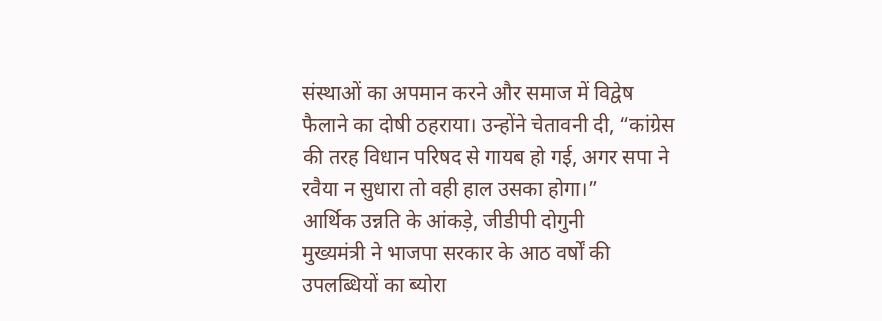संस्थाओं का अपमान करने और समाज में विद्वेष फैलाने का दोषी ठहराया। उन्होंने चेतावनी दी, “कांग्रेस की तरह विधान परिषद से गायब हो गई, अगर सपा ने रवैया न सुधारा तो वही हाल उसका होगा।”
आर्थिक उन्नति के आंकड़े, जीडीपी दोगुनी
मुख्यमंत्री ने भाजपा सरकार के आठ वर्षों की उपलब्धियों का ब्योरा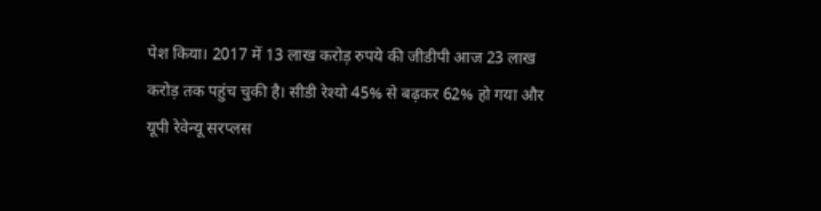पेश किया। 2017 में 13 लाख करोड़ रुपये की जीडीपी आज 23 लाख करोड़ तक पहुंच चुकी है। सीडी रेश्यो 45% से बढ़कर 62% हो गया और यूपी रेवेन्यू सरप्लस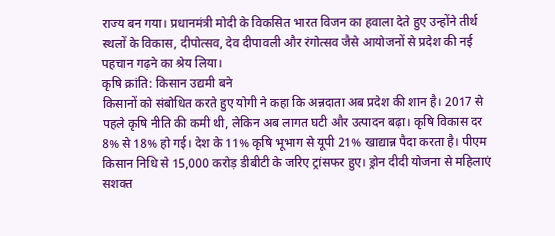राज्य बन गया। प्रधानमंत्री मोदी के विकसित भारत विजन का हवाला देते हुए उन्होंने तीर्थ स्थलों के विकास, दीपोत्सव, देव दीपावली और रंगोत्सव जैसे आयोजनों से प्रदेश की नई पहचान गढ़ने का श्रेय लिया।
कृषि क्रांति: किसान उद्यमी बने
किसानों को संबोधित करते हुए योगी ने कहा कि अन्नदाता अब प्रदेश की शान है। 2017 से पहले कृषि नीति की कमी थी, लेकिन अब लागत घटी और उत्पादन बढ़ा। कृषि विकास दर 8% से 18% हो गई। देश के 11% कृषि भूभाग से यूपी 21% खाद्यान्न पैदा करता है। पीएम किसान निधि से 15,000 करोड़ डीबीटी के जरिए ट्रांसफर हुए। ड्रोन दीदी योजना से महिलाएं सशक्त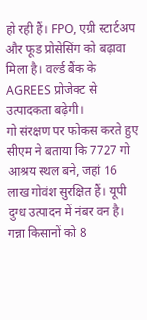हो रही हैं। FPO, एग्री स्टार्टअप और फूड प्रोसेसिंग को बढ़ावा मिला है। वर्ल्ड बैंक के AGREES प्रोजेक्ट से उत्पादकता बढ़ेगी।
गो संरक्षण पर फोकस करते हुए सीएम ने बताया कि 7727 गो आश्रय स्थल बने, जहां 16 लाख गोवंश सुरक्षित हैं। यूपी दुग्ध उत्पादन में नंबर वन है। गन्ना किसानों को 8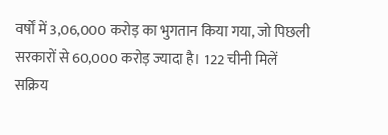वर्षों में 3,06,000 करोड़ का भुगतान किया गया, जो पिछली सरकारों से 60,000 करोड़ ज्यादा है। 122 चीनी मिलें सक्रिय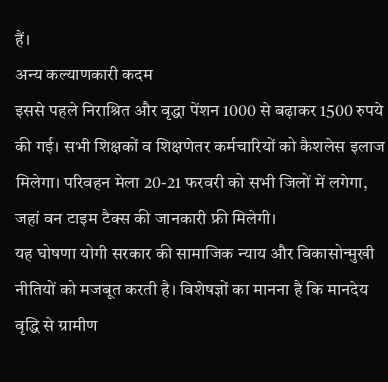हैं।
अन्य कल्याणकारी कदम
इससे पहले निराश्रित और वृद्धा पेंशन 1000 से बढ़ाकर 1500 रुपये की गई। सभी शिक्षकों व शिक्षणेतर कर्मचारियों को कैशलेस इलाज मिलेगा। परिवहन मेला 20-21 फरवरी को सभी जिलों में लगेगा, जहां वन टाइम टैक्स की जानकारी फ्री मिलेगी।
यह घोषणा योगी सरकार की सामाजिक न्याय और विकासोन्मुखी नीतियों को मजबूत करती है। विशेषज्ञों का मानना है कि मानदेय वृद्धि से ग्रामीण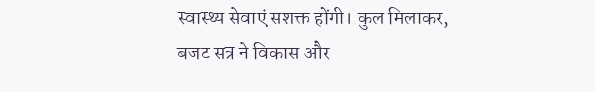स्वास्थ्य सेवाएं सशक्त होंगी। कुल मिलाकर, बजट सत्र ने विकास और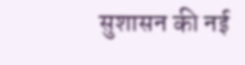सुशासन की नई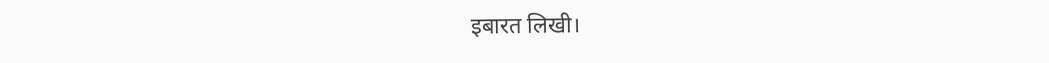इबारत लिखी।